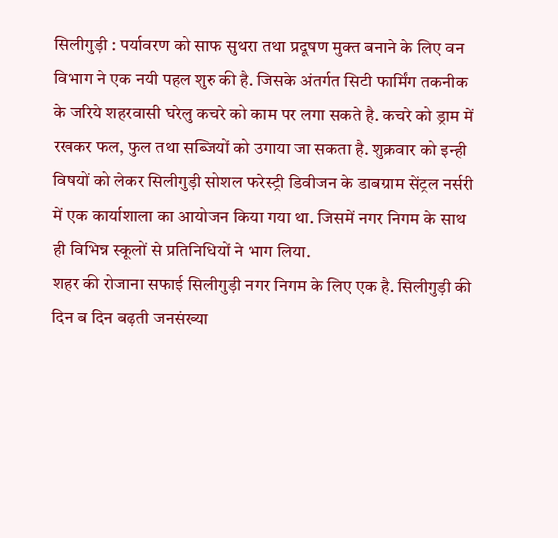सिलीगुड़ी : पर्यावरण को साफ सुथरा तथा प्रदूषण मुक्त बनाने के लिए वन विभाग ने एक नयी पहल शुरु की है. जिसके अंतर्गत सिटी फार्मिंग तकनीक के जरिये शहरवासी घरेलु कचरे को काम पर लगा सकते है. कचरे को ड्राम में रखकर फल, फुल तथा सब्जियों को उगाया जा सकता है. शुक्रवार को इन्ही विषयों को लेकर सिलीगुड़ी सोशल फरेस्ट्री डिवीजन के डाबग्राम सेंट्रल नर्सरी में एक कार्याशाला का आयोजन किया गया था. जिसमें नगर निगम के साथ ही विभिन्न स्कूलों से प्रतिनिधियों ने भाग लिया.
शहर की रोजाना सफाई सिलीगुड़ी नगर निगम के लिए एक है. सिलीगुड़ी की दिन ब दिन बढ़ती जनसंख्या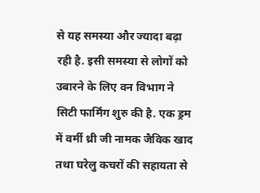से यह समस्या और ज्यादा बढ़ा रही है. इसी समस्या से लोगों को उबारने के लिए वन विभाग ने सिटी फार्मिंग शुरु की है. एक ड्रम में वर्मी थ्री जी नामक जैविक खाद तथा घरेलु कचरों की सहायता से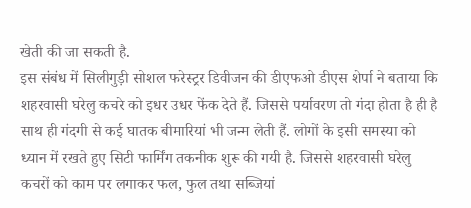खेती की जा सकती है.
इस संबंध में सिलीगुड़ी सोशल फरेस्ट्रर डिवीजन की डीएफओ डीएस शेर्पा ने बताया कि शहरवासी घरेलु कचरे को इधर उधर फेंक देते हैं. जिससे पर्यावरण तो गंदा होता है ही है साथ ही गंदगी से कई घातक बीमारियां भी जन्म लेती हैं. लोगों के इसी समस्या को ध्यान में रखते हुए सिटी फार्मिंग तकनीक शुरू की गयी है. जिससे शहरवासी घरेलु कचरों को काम पर लगाकर फल, फुल तथा सब्जियां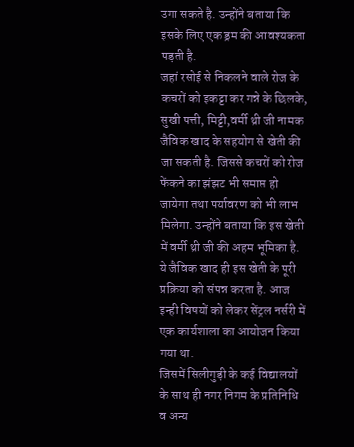उगा सकते है. उन्होंने बताया कि इसके लिए एक ड्रम की आवश्यकता पड़ती है.
जहां रसोई से निकलने वाले रोज के कचरों को इकट्टा कर गन्ने के छिलके, सुखी पत्ती, मिट्टी,वर्मी थ्री जी नामक जैविक खाद के सहयोग से खेती की जा सकती है. जिससे कचरों को रोज फेंकने का झंझट भी समाप्त हो जायेगा तथा पर्यावरण को भी लाभ मिलेगा. उन्होंने बताया कि इस खेती में वर्मी थ्री जी की अहम भूमिका है. ये जैविक खाद ही इस खेती के पूरी प्रक्रिया को संपन्न करता है. आज इन्ही विषयों को लेकर सेंट्रल नर्सरी में एक कार्यशाला का आयोजन किया गया था.
जिसमें सिलीगुड़ी के कई विद्यालयों के साथ ही नगर निगम के प्रतिनिधि व अन्य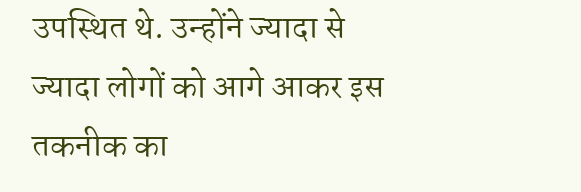उपस्थित थे. उन्होंने ज्यादा से ज्यादा लोगों को आगे आकर इस तकनीक का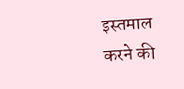इस्तमाल करने की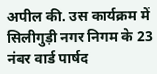अपील की. उस कार्यक्रम में सिलीगुड़ी नगर निगम के 23 नंबर वार्ड पार्षद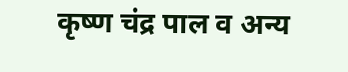कृष्ण चंद्र पाल व अन्य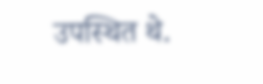उपस्थित थे.